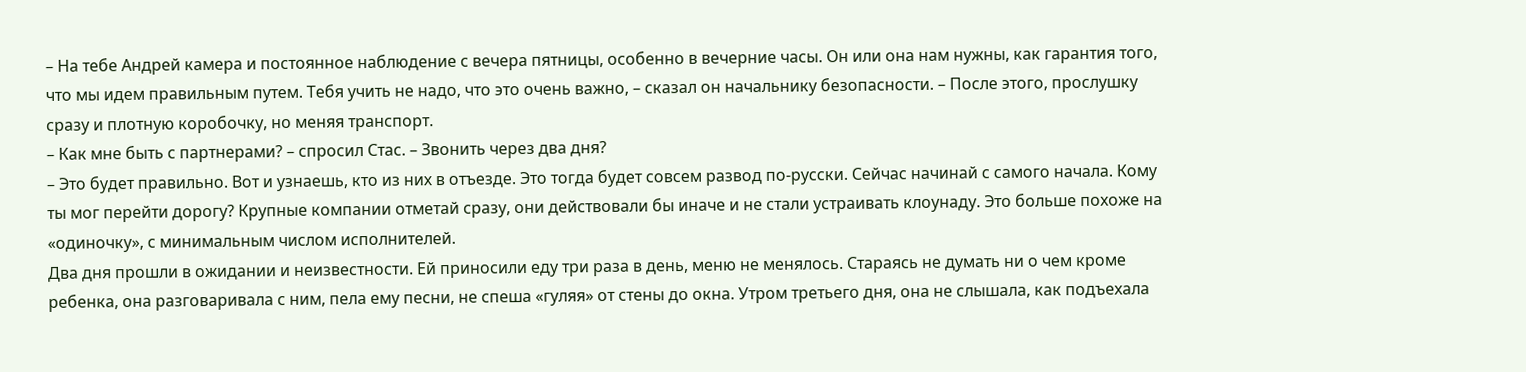– На тебе Андрей камера и постоянное наблюдение с вечера пятницы, особенно в вечерние часы. Он или она нам нужны, как гарантия того, что мы идем правильным путем. Тебя учить не надо, что это очень важно, – сказал он начальнику безопасности. – После этого, прослушку сразу и плотную коробочку, но меняя транспорт.
– Как мне быть с партнерами? – спросил Стас. – Звонить через два дня?
– Это будет правильно. Вот и узнаешь, кто из них в отъезде. Это тогда будет совсем развод по-русски. Сейчас начинай с самого начала. Кому ты мог перейти дорогу? Крупные компании отметай сразу, они действовали бы иначе и не стали устраивать клоунаду. Это больше похоже на «одиночку», с минимальным числом исполнителей.
Два дня прошли в ожидании и неизвестности. Ей приносили еду три раза в день, меню не менялось. Стараясь не думать ни о чем кроме ребенка, она разговаривала с ним, пела ему песни, не спеша «гуляя» от стены до окна. Утром третьего дня, она не слышала, как подъехала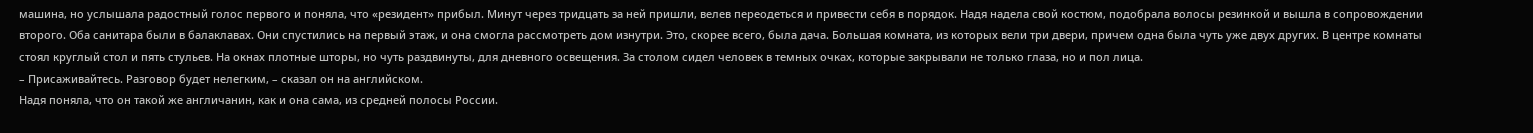машина, но услышала радостный голос первого и поняла, что «резидент» прибыл. Минут через тридцать за ней пришли, велев переодеться и привести себя в порядок. Надя надела свой костюм, подобрала волосы резинкой и вышла в сопровождении второго. Оба санитара были в балаклавах. Они спустились на первый этаж, и она смогла рассмотреть дом изнутри. Это, скорее всего, была дача. Большая комната, из которых вели три двери, причем одна была чуть уже двух других. В центре комнаты стоял круглый стол и пять стульев. На окнах плотные шторы, но чуть раздвинуты, для дневного освещения. За столом сидел человек в темных очках, которые закрывали не только глаза, но и пол лица.
– Присаживайтесь. Разговор будет нелегким, – сказал он на английском.
Надя поняла, что он такой же англичанин, как и она сама, из средней полосы России.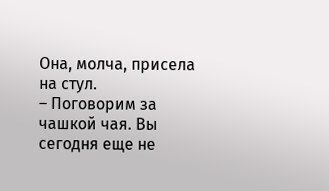Она, молча, присела на стул.
– Поговорим за чашкой чая. Вы сегодня еще не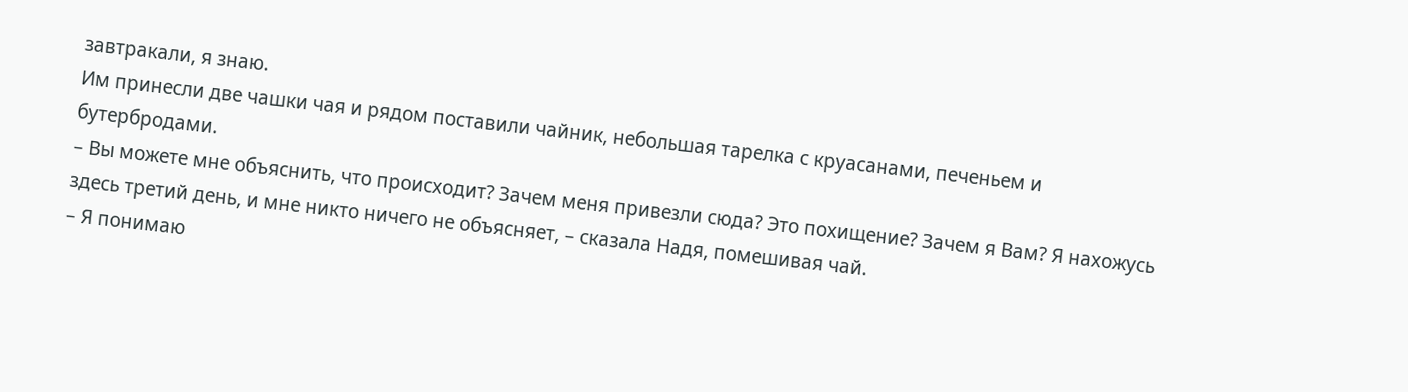завтракали, я знаю.
Им принесли две чашки чая и рядом поставили чайник, небольшая тарелка с круасанами, печеньем и бутербродами.
– Вы можете мне объяснить, что происходит? Зачем меня привезли сюда? Это похищение? Зачем я Вам? Я нахожусь здесь третий день, и мне никто ничего не объясняет, – сказала Надя, помешивая чай.
– Я понимаю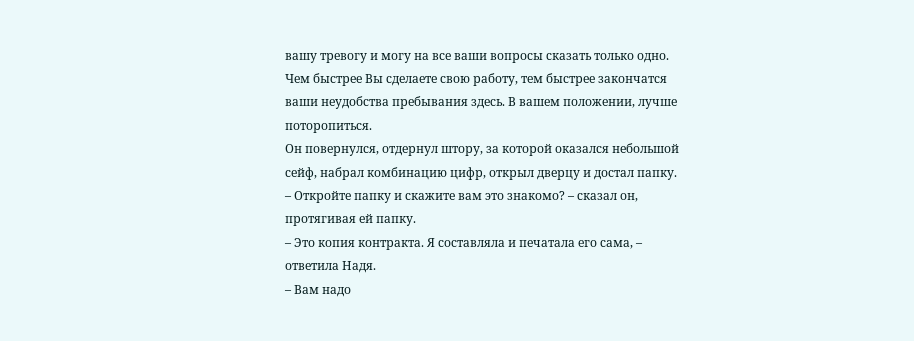вашу тревогу и могу на все ваши вопросы сказать только одно. Чем быстрее Вы сделаете свою работу, тем быстрее закончатся ваши неудобства пребывания здесь. В вашем положении, лучше поторопиться.
Он повернулся, отдернул штору, за которой оказался небольшой сейф, набрал комбинацию цифр, открыл дверцу и достал папку.
– Откройте папку и скажите вам это знакомо? – сказал он, протягивая ей папку.
– Это копия контракта. Я составляла и печатала его сама, – ответила Надя.
– Вам надо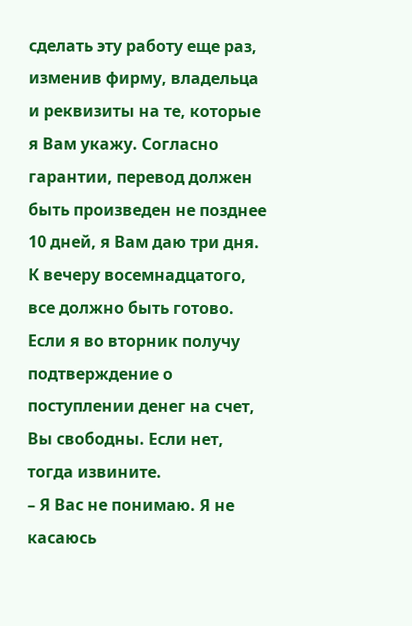сделать эту работу еще раз, изменив фирму, владельца и реквизиты на те, которые я Вам укажу. Согласно гарантии, перевод должен быть произведен не позднее 10 дней, я Вам даю три дня. К вечеру восемнадцатого, все должно быть готово. Если я во вторник получу подтверждение о поступлении денег на счет, Вы свободны. Если нет, тогда извините.
– Я Вас не понимаю. Я не касаюсь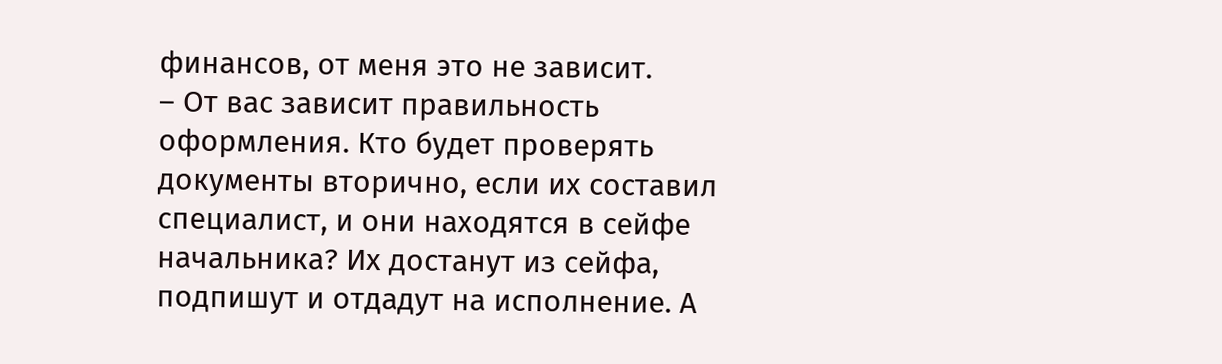финансов, от меня это не зависит.
– От вас зависит правильность оформления. Кто будет проверять документы вторично, если их составил специалист, и они находятся в сейфе начальника? Их достанут из сейфа, подпишут и отдадут на исполнение. А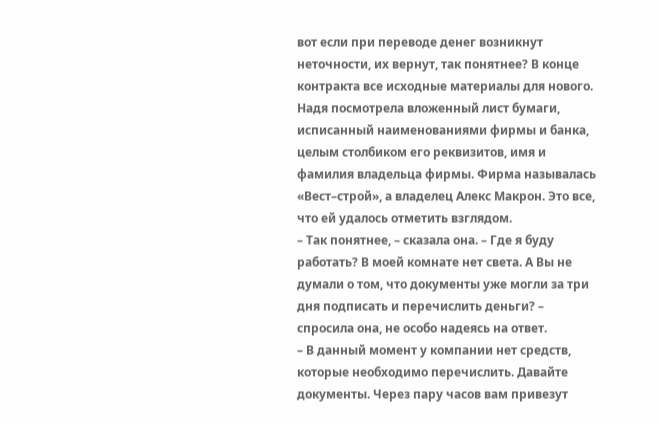вот если при переводе денег возникнут неточности, их вернут, так понятнее? В конце контракта все исходные материалы для нового.
Надя посмотрела вложенный лист бумаги, исписанный наименованиями фирмы и банка, целым столбиком его реквизитов, имя и фамилия владельца фирмы. Фирма называлась «Вест–строй», а владелец Алекс Макрон. Это все, что ей удалось отметить взглядом.
– Так понятнее, – сказала она. – Где я буду работать? В моей комнате нет света. А Вы не думали о том, что документы уже могли за три дня подписать и перечислить деньги? – спросила она, не особо надеясь на ответ.
– В данный момент у компании нет средств, которые необходимо перечислить. Давайте документы. Через пару часов вам привезут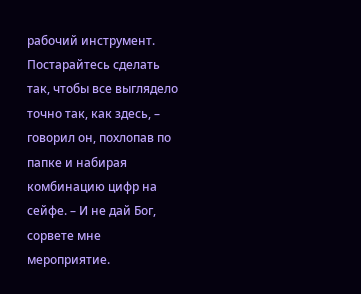рабочий инструмент. Постарайтесь сделать так, чтобы все выглядело точно так, как здесь, – говорил он, похлопав по папке и набирая комбинацию цифр на сейфе. – И не дай Бог, сорвете мне мероприятие.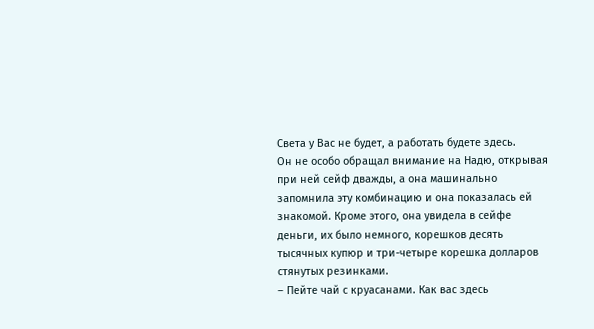Света у Вас не будет, а работать будете здесь.
Он не особо обращал внимание на Надю, открывая при ней сейф дважды, а она машинально запомнила эту комбинацию и она показалась ей знакомой. Кроме этого, она увидела в сейфе деньги, их было немного, корешков десять тысячных купюр и три-четыре корешка долларов стянутых резинками.
– Пейте чай с круасанами. Как вас здесь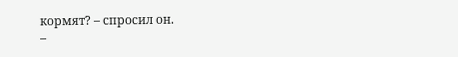кормят? – спросил он.
–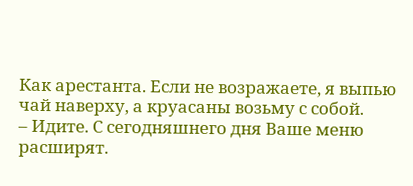Как арестанта. Если не возражаете, я выпью чай наверху, а круасаны возьму с собой.
– Идите. С сегодняшнего дня Ваше меню расширят.